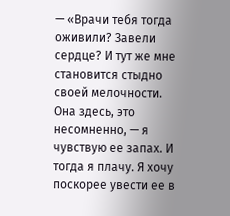— «Врачи тебя тогда оживили? Завели сердце? И тут же мне становится стыдно своей мелочности. Она здесь, это несомненно, — я чувствую ее запах. И тогда я плачу. Я хочу поскорее увести ее в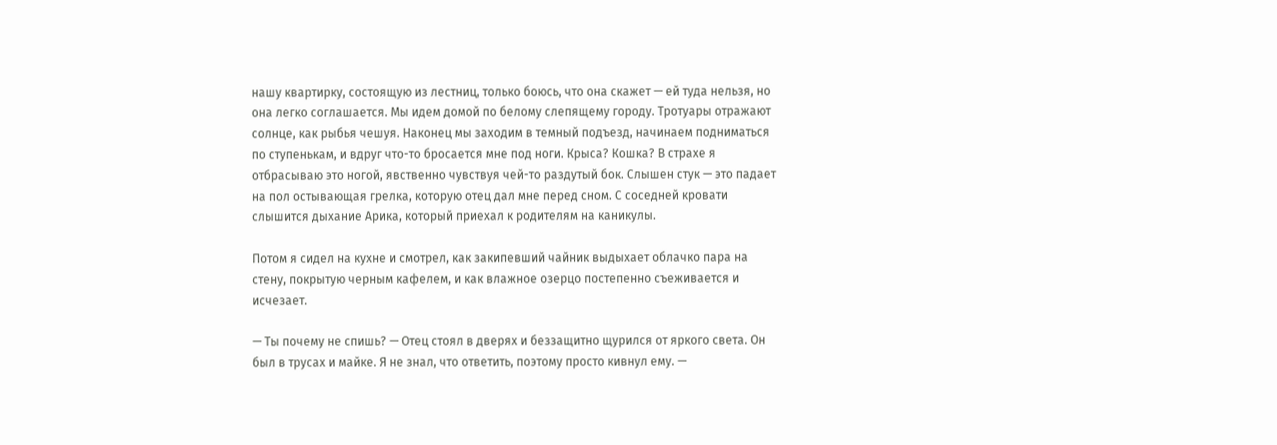нашу квартирку, состоящую из лестниц, только боюсь, что она скажет — ей туда нельзя, но она легко соглашается. Мы идем домой по белому слепящему городу. Тротуары отражают солнце, как рыбья чешуя. Наконец мы заходим в темный подъезд, начинаем подниматься по ступенькам, и вдруг что-то бросается мне под ноги. Крыса? Кошка? В страхе я отбрасываю это ногой, явственно чувствуя чей-то раздутый бок. Слышен стук — это падает на пол остывающая грелка, которую отец дал мне перед сном. С соседней кровати слышится дыхание Арика, который приехал к родителям на каникулы.

Потом я сидел на кухне и смотрел, как закипевший чайник выдыхает облачко пара на стену, покрытую черным кафелем, и как влажное озерцо постепенно съеживается и исчезает.

— Ты почему не спишь? — Отец стоял в дверях и беззащитно щурился от яркого света. Он был в трусах и майке. Я не знал, что ответить, поэтому просто кивнул ему. —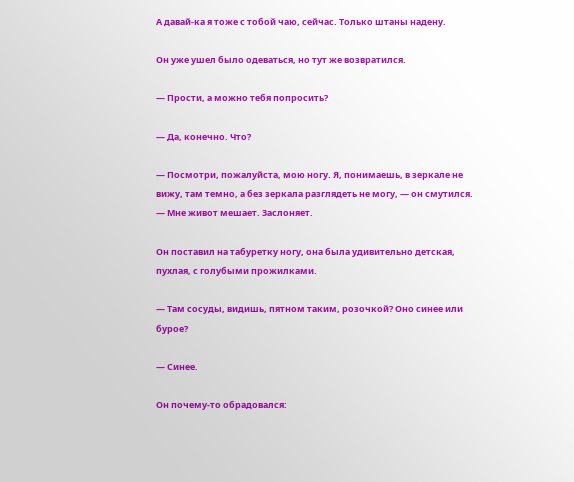А давай-ка я тоже с тобой чаю, сейчас. Только штаны надену.

Он уже ушел было одеваться, но тут же возвратился.

— Прости, а можно тебя попросить?

— Да, конечно. Что?

— Посмотри, пожалуйста, мою ногу. Я, понимаешь, в зеркале не вижу, там темно, а без зеркала разглядеть не могу, — он смутился. — Мне живот мешает. Заслоняет.

Он поставил на табуретку ногу, она была удивительно детская, пухлая, с голубыми прожилками.

— Там сосуды, видишь, пятном таким, розочкой? Оно синее или бурое?

— Синее.

Он почему-то обрадовался: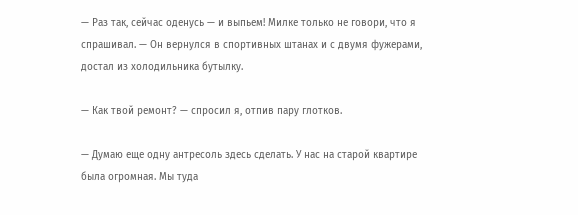— Раз так, сейчас оденусь — и выпьем! Милке только не говори, что я спрашивал. — Он вернулся в спортивных штанах и с двумя фужерами, достал из холодильника бутылку.

— Как твой ремонт? — спросил я, отпив пару глотков.

— Думаю еще одну антресоль здесь сделать. У нас на старой квартире была огромная. Мы туда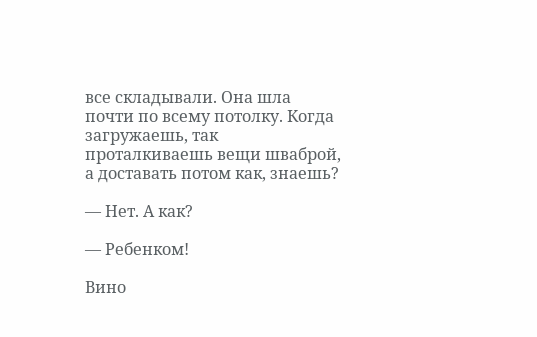все складывали. Она шла почти по всему потолку. Когда загружаешь, так проталкиваешь вещи шваброй, а доставать потом как, знаешь?

— Нет. А как?

— Ребенком!

Вино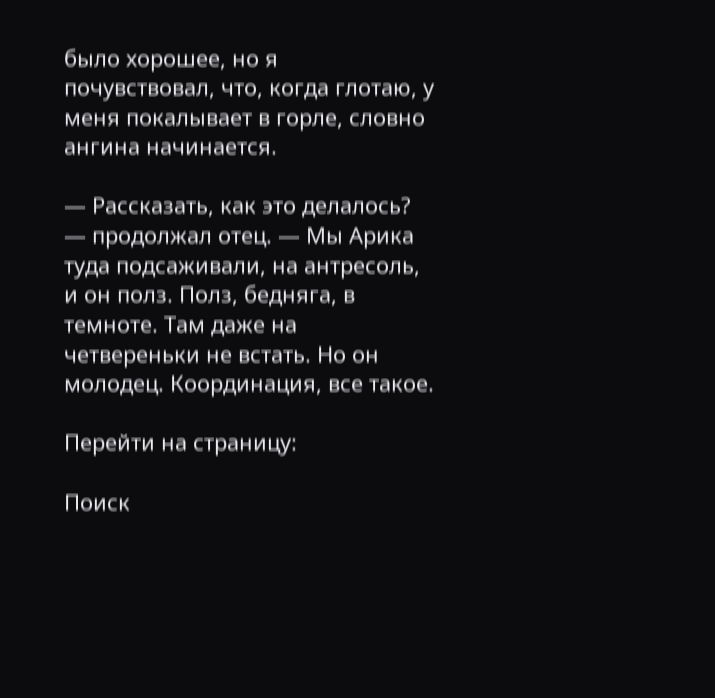было хорошее, но я почувствовал, что, когда глотаю, у меня покалывает в горле, словно ангина начинается.

— Рассказать, как это делалось? — продолжал отец. — Мы Арика туда подсаживали, на антресоль, и он полз. Полз, бедняга, в темноте. Там даже на четвереньки не встать. Но он молодец. Координация, все такое.

Перейти на страницу:

Поиск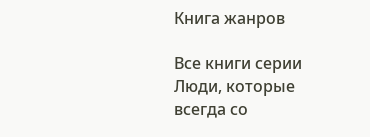Книга жанров

Все книги серии Люди, которые всегда со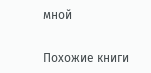мной

Похожие книги